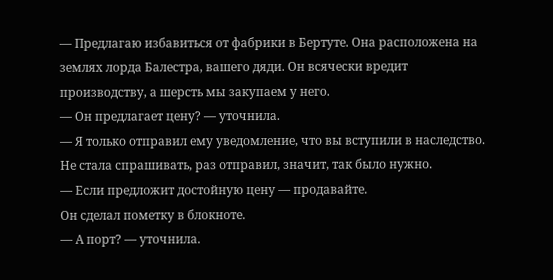— Предлагаю избавиться от фабрики в Бертуте. Она расположена на землях лорда Балестра, вашего дяди. Он всячески вредит производству, а шерсть мы закупаем у него.
— Он предлагает цену? — уточнила.
— Я только отправил ему уведомление, что вы вступили в наследство.
Не стала спрашивать, раз отправил, значит, так было нужно.
— Если предложит достойную цену — продавайте.
Он сделал пометку в блокноте.
— А порт? — уточнила.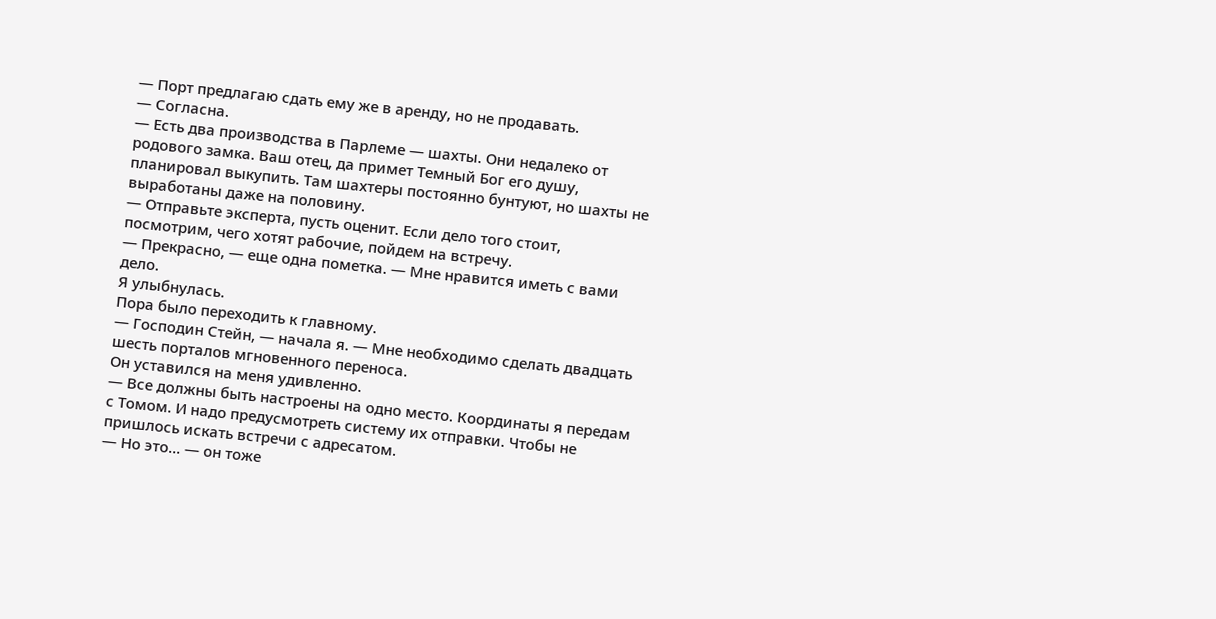— Порт предлагаю сдать ему же в аренду, но не продавать.
— Согласна.
— Есть два производства в Парлеме — шахты. Они недалеко от родового замка. Ваш отец, да примет Темный Бог его душу, планировал выкупить. Там шахтеры постоянно бунтуют, но шахты не выработаны даже на половину.
— Отправьте эксперта, пусть оценит. Если дело того стоит, посмотрим, чего хотят рабочие, пойдем на встречу.
— Прекрасно, — еще одна пометка. — Мне нравится иметь с вами дело.
Я улыбнулась.
Пора было переходить к главному.
— Господин Стейн, — начала я. — Мне необходимо сделать двадцать шесть порталов мгновенного переноса.
Он уставился на меня удивленно.
— Все должны быть настроены на одно место. Координаты я передам с Томом. И надо предусмотреть систему их отправки. Чтобы не пришлось искать встречи с адресатом.
— Но это… — он тоже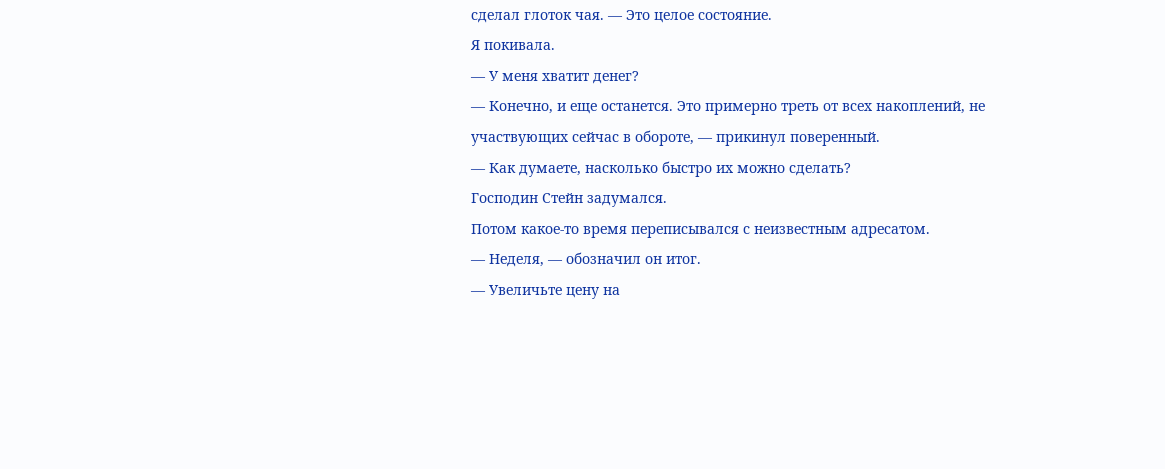сделал глоток чая. — Это целое состояние.
Я покивала.
— У меня хватит денег?
— Конечно, и еще останется. Это примерно треть от всех накоплений, не участвующих сейчас в обороте, — прикинул поверенный.
— Как думаете, насколько быстро их можно сделать?
Господин Стейн задумался.
Потом какое-то время переписывался с неизвестным адресатом.
— Неделя, — обозначил он итог.
— Увеличьте цену на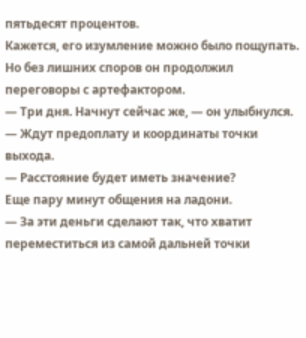пятьдесят процентов.
Кажется, его изумление можно было пощупать.
Но без лишних споров он продолжил переговоры с артефактором.
— Три дня. Начнут сейчас же, — он улыбнулся. — Ждут предоплату и координаты точки выхода.
— Расстояние будет иметь значение?
Еще пару минут общения на ладони.
— За эти деньги сделают так, что хватит переместиться из самой дальней точки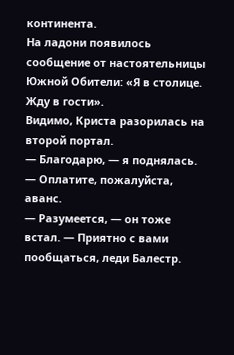континента.
На ладони появилось сообщение от настоятельницы Южной Обители: «Я в столице. Жду в гости».
Видимо, Криста разорилась на второй портал.
— Благодарю, — я поднялась. — Оплатите, пожалуйста, аванс.
— Разумеется, — он тоже встал. — Приятно с вами пообщаться, леди Балестр.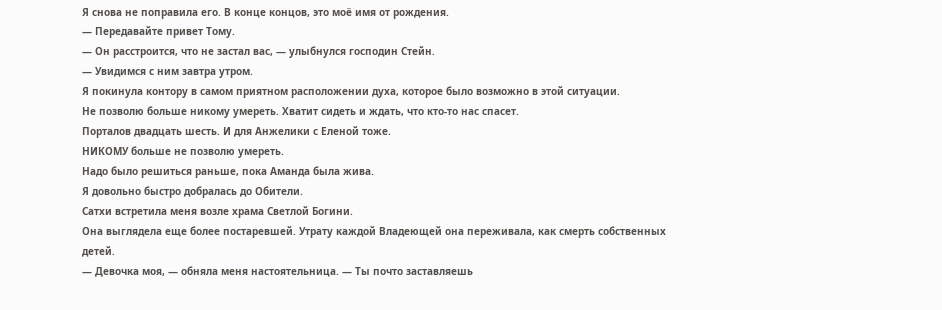Я снова не поправила его. В конце концов, это моё имя от рождения.
— Передавайте привет Тому.
— Он расстроится, что не застал вас, — улыбнулся господин Стейн.
— Увидимся с ним завтра утром.
Я покинула контору в самом приятном расположении духа, которое было возможно в этой ситуации.
Не позволю больше никому умереть. Хватит сидеть и ждать, что кто-то нас спасет.
Порталов двадцать шесть. И для Анжелики с Еленой тоже.
НИКОМУ больше не позволю умереть.
Надо было решиться раньше, пока Аманда была жива.
Я довольно быстро добралась до Обители.
Сатхи встретила меня возле храма Светлой Богини.
Она выглядела еще более постаревшей. Утрату каждой Владеющей она переживала, как смерть собственных детей.
— Девочка моя, — обняла меня настоятельница. — Ты почто заставляешь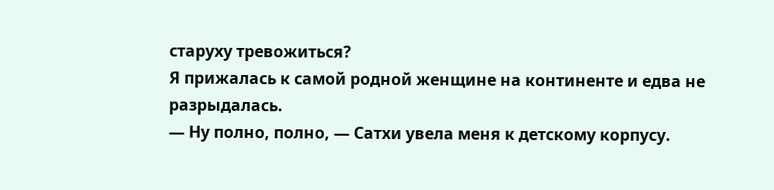старуху тревожиться?
Я прижалась к самой родной женщине на континенте и едва не разрыдалась.
— Ну полно, полно, — Сатхи увела меня к детскому корпусу.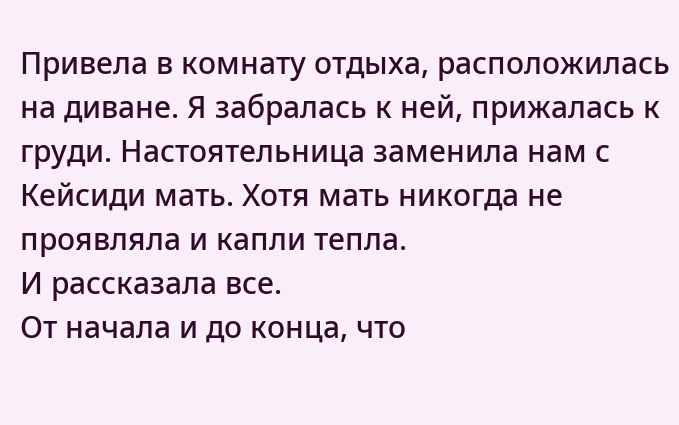Привела в комнату отдыха, расположилась на диване. Я забралась к ней, прижалась к груди. Настоятельница заменила нам с Кейсиди мать. Хотя мать никогда не проявляла и капли тепла.
И рассказала все.
От начала и до конца, что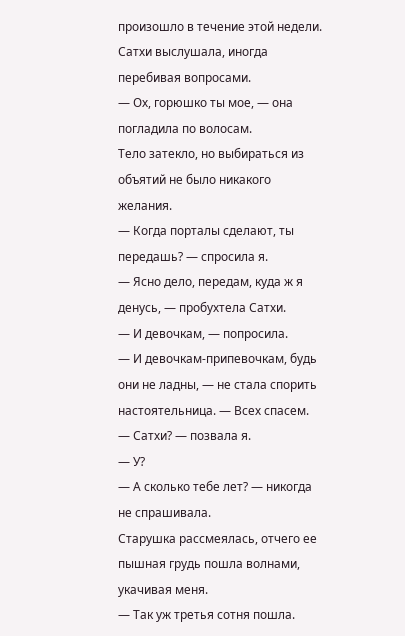произошло в течение этой недели.
Сатхи выслушала, иногда перебивая вопросами.
— Ох, горюшко ты мое, — она погладила по волосам.
Тело затекло, но выбираться из объятий не было никакого желания.
— Когда порталы сделают, ты передашь? — спросила я.
— Ясно дело, передам, куда ж я денусь, — пробухтела Сатхи.
— И девочкам, — попросила.
— И девочкам-припевочкам, будь они не ладны, — не стала спорить настоятельница. — Всех спасем.
— Сатхи? — позвала я.
— У?
— А сколько тебе лет? — никогда не спрашивала.
Старушка рассмеялась, отчего ее пышная грудь пошла волнами, укачивая меня.
— Так уж третья сотня пошла.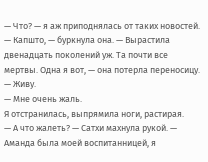— Что? — я аж приподнялась от таких новостей.
— Капшто, — буркнула она. — Вырастила двенадцать поколений уж. Та почти все мертвы. Одна я вот, — она потерла переносицу. — Живу.
— Мне очень жаль.
Я отстранилась, выпрямила ноги, растирая.
— А что жалеть? — Сатхи махнула рукой. — Аманда была моей воспитанницей, я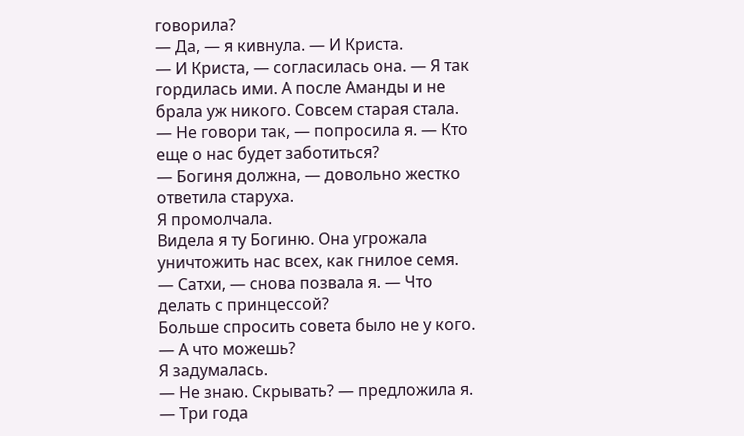говорила?
— Да, — я кивнула. — И Криста.
— И Криста, — согласилась она. — Я так гордилась ими. А после Аманды и не брала уж никого. Совсем старая стала.
— Не говори так, — попросила я. — Кто еще о нас будет заботиться?
— Богиня должна, — довольно жестко ответила старуха.
Я промолчала.
Видела я ту Богиню. Она угрожала уничтожить нас всех, как гнилое семя.
— Сатхи, — снова позвала я. — Что делать с принцессой?
Больше спросить совета было не у кого.
— А что можешь?
Я задумалась.
— Не знаю. Скрывать? — предложила я.
— Три года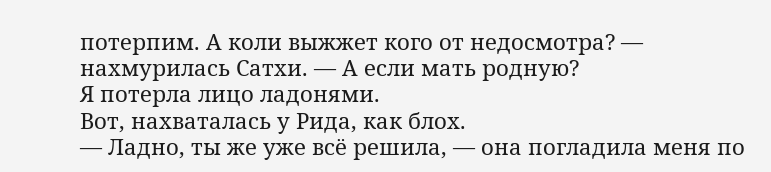потерпим. А коли выжжет кого от недосмотра? — нахмурилась Сатхи. — А если мать родную?
Я потерла лицо ладонями.
Вот, нахваталась у Рида, как блох.
— Ладно, ты же уже всё решила, — она погладила меня по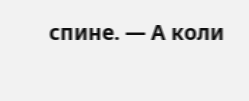спине. — А коли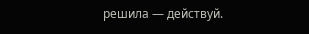решила — действуй.